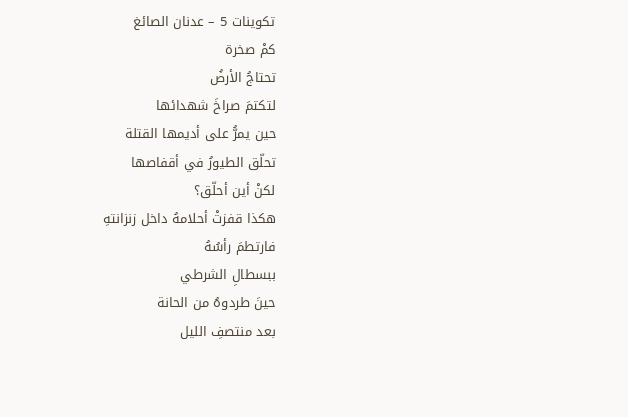تكوينات 5 – عدنان الصائغ
كمْ صخرة
تحتاجُ الأرضُ
لتكتمَ صراخَ شهدائها
حين يمرُّ على أديمها القتلة
تحلّق الطيورُ في أقفاصها
لكنْ أين أحلّق؟
هكذا قفزتْ أحلامهُ داخل زنزانتهِ
فارتطمَ رأسُهُ
ببسطالِ الشرطي
حينَ طردوهُ من الحانة
بعد منتصفِ الليل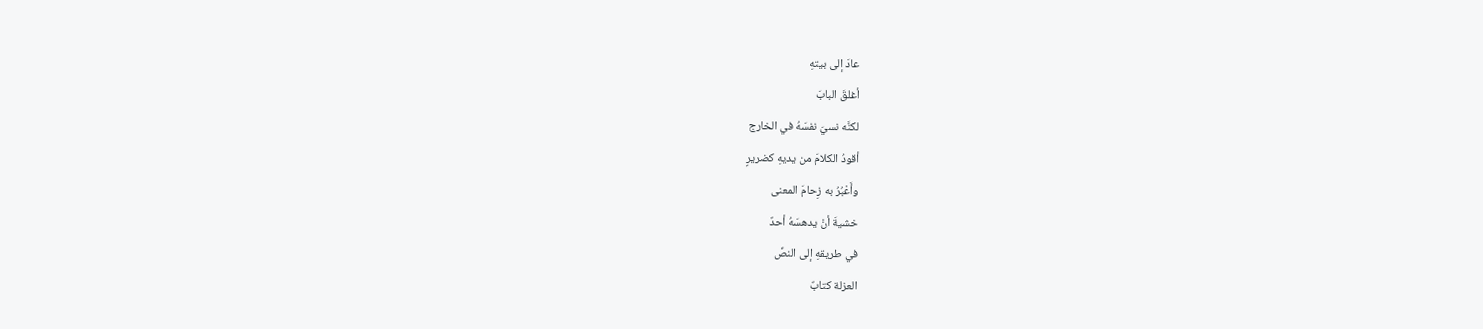عادَ إلى بيتهِ
أغلقَ البابَ
لكنَّه نسيَ نفسَهُ في الخارج
أقودُ الكلامَ من يديهِ كضريرٍ
وأَعْبُرُ به زِحامَ المعنى
خشيةَ أنْ يدهسَهُ أحدٌ
في طريقهِ إلى النصِّ
العزلة كتابٌ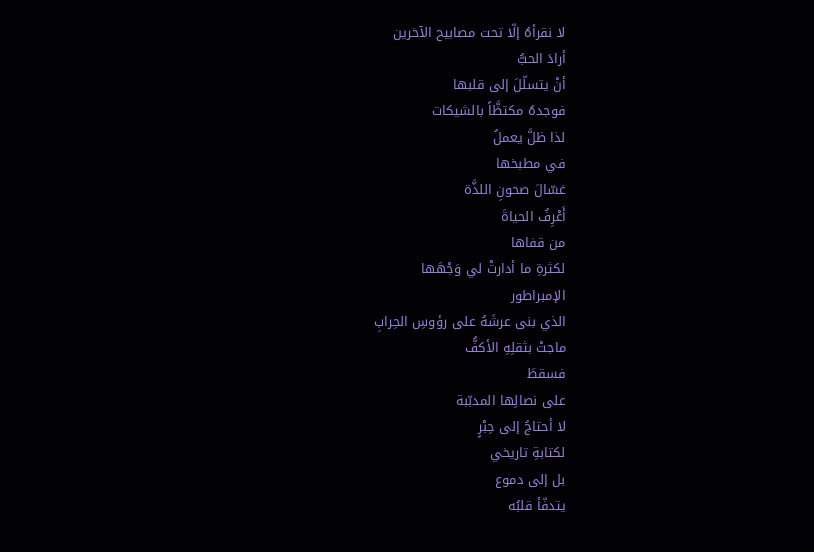لا نقرأهُ إلّا تحت مصابيح الآخرين
أرادَ الحبُّ
أنْ يتسلّلَ إلى قلبها
فوجدهُ مكتظَّاً بالشيكات
لذا ظلَّ يعملُ
في مطبخها
غسّالَ صحونِ اللذَّة
أَعْرِفُ الحياةَ
من قفاها
لكثرةِ ما أدارتْ لي وَجْهَها
الإمبراطور
الذي بنى عرشَهُ على رؤوسِ الحِرابِ
ماجتْ بثقلِهِ الأكفُّ
فسقطَ
على نصالِها المدبّبة
لا أحتاجُ إلى حِبْرٍ
لكتابةِ تاريخي
بل إلى دموع
يتدفّأ قلبُه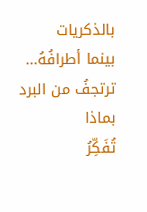بالذكريات
بينما أطرافُهُ...
ترتجفُ من البرد
بماذا
تُفَكِّرُ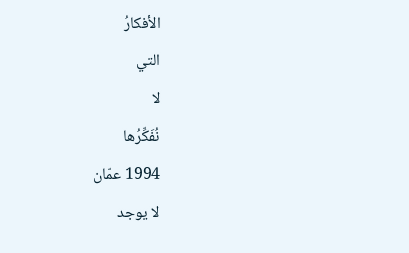الأفكارُ
التي
لا
نُفَكِّرُها
1994 عمّان
لا يوجد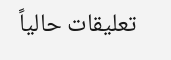تعليقات حالياً